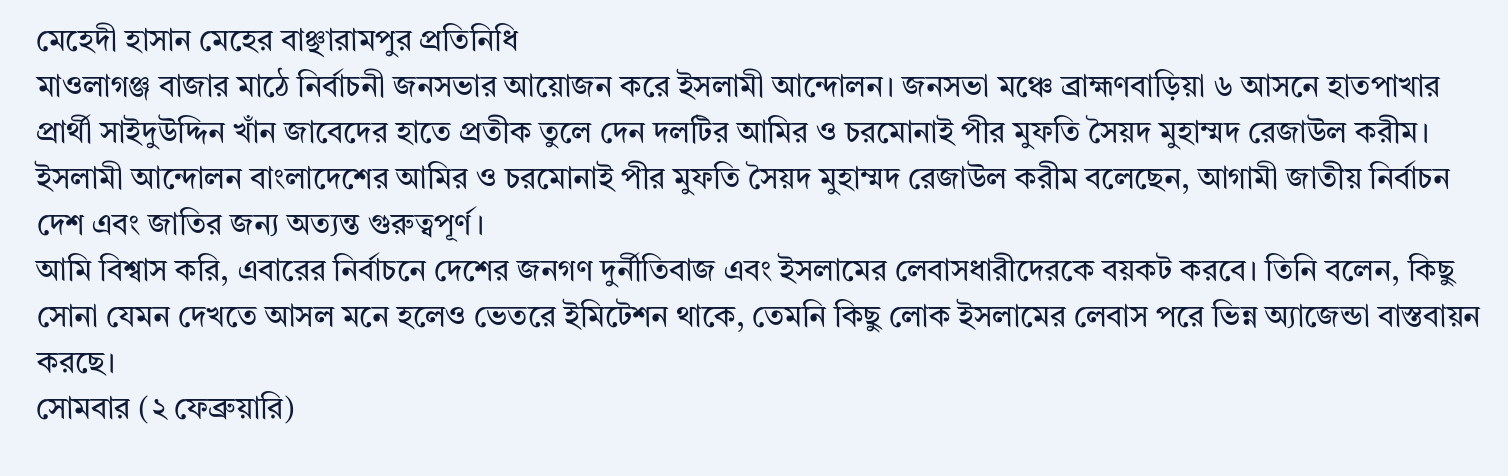মেহেদী হাসান মেহের বাঞ্ছারামপুর প্রতিনিধি
মাওলাগঞ্জ বাজার মাঠে নির্বাচনী জনসভার আয়োজন করে ইসলামী আন্দোলন। জনসভা মঞ্চে ব্রাহ্মণবাড়িয়া ৬ আসনে হাতপাখার প্রার্থী সাইদুউদ্দিন খাঁন জাবেদের হাতে প্রতীক তুলে দেন দলটির আমির ও চরমোনাই পীর মুফতি সৈয়দ মুহাম্মদ রেজাউল করীম।
ইসলামী আন্দোলন বাংলাদেশের আমির ও চরমোনাই পীর মুফতি সৈয়দ মুহাম্মদ রেজাউল করীম বলেছেন, আগামী জাতীয় নির্বাচন দেশ এবং জাতির জন্য অত্যন্ত গুরুত্বপূর্ণ।
আমি বিশ্বাস করি, এবারের নির্বাচনে দেশের জনগণ দুর্নীতিবাজ এবং ইসলামের লেবাসধারীদেরকে বয়কট করবে। তিনি বলেন, কিছু সোনা যেমন দেখতে আসল মনে হলেও ভেতরে ইমিটেশন থাকে, তেমনি কিছু লোক ইসলামের লেবাস পরে ভিন্ন অ্যাজেন্ডা বাস্তবায়ন করছে।
সোমবার (২ ফেব্রুয়ারি)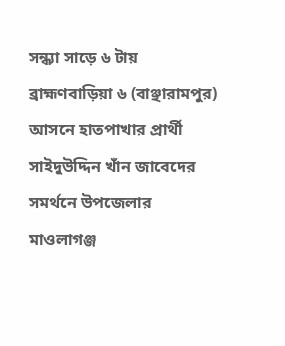সন্ধ্যা সাড়ে ৬ টায় ব্রাহ্মণবাড়িয়া ৬ (বাঞ্ছারামপুর) আসনে হাতপাখার প্রার্থী সাইদুউদ্দিন খাঁন জাবেদের সমর্থনে উপজেলার মাওলাগঞ্জ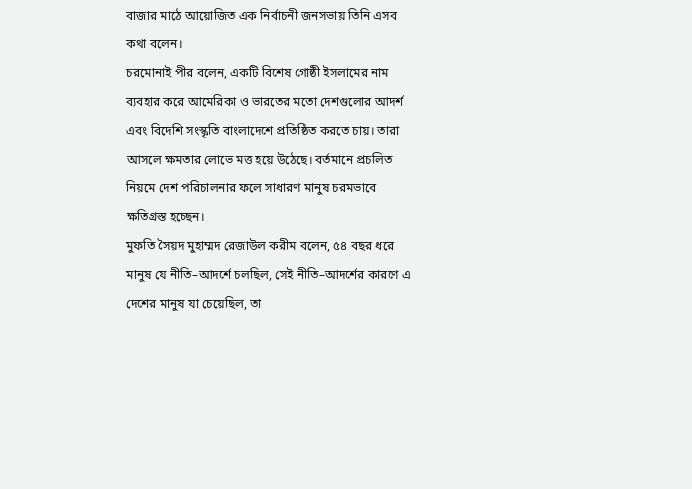বাজার মাঠে আয়োজিত এক নির্বাচনী জনসভায় তিনি এসব কথা বলেন।
চরমোনাই পীর বলেন, একটি বিশেষ গোষ্ঠী ইসলামের নাম ব্যবহার করে আমেরিকা ও ভারতের মতো দেশগুলোর আদর্শ এবং বিদেশি সংস্কৃতি বাংলাদেশে প্রতিষ্ঠিত করতে চায়। তারা আসলে ক্ষমতার লোভে মত্ত হয়ে উঠেছে। বর্তমানে প্রচলিত নিয়মে দেশ পরিচালনার ফলে সাধারণ মানুষ চরমভাবে ক্ষতিগ্রস্ত হচ্ছেন।
মুফতি সৈয়দ মুহাম্মদ রেজাউল করীম বলেন, ৫৪ বছর ধরে মানুষ যে নীতি–আদর্শে চলছিল, সেই নীতি–আদর্শের কারণে এ দেশের মানুষ যা চেয়েছিল, তা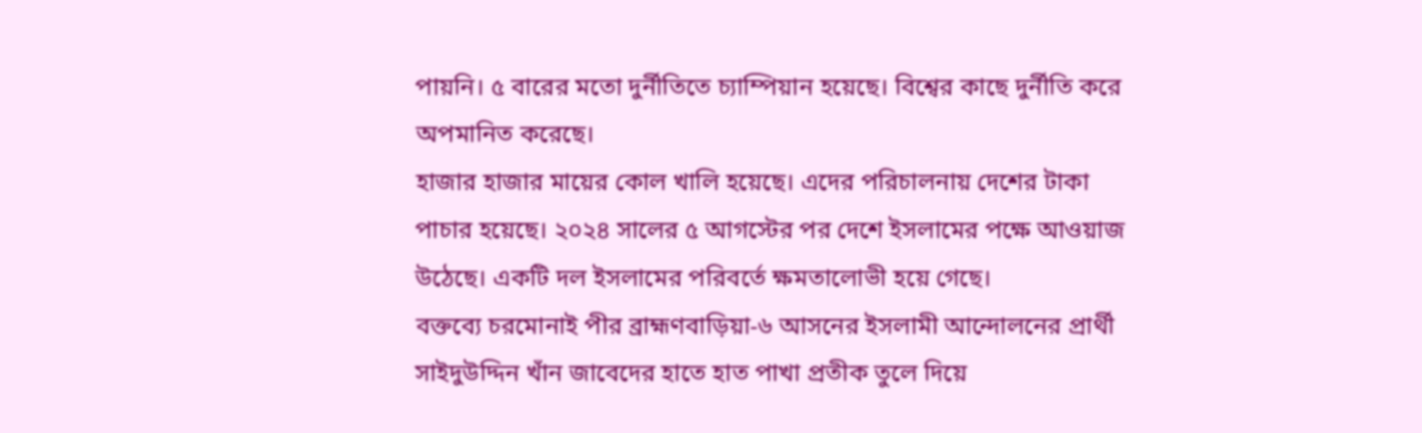পায়নি। ৫ বারের মতো দুর্নীতিতে চ্যাম্পিয়ান হয়েছে। বিশ্বের কাছে দুর্নীতি করে অপমানিত করেছে।
হাজার হাজার মায়ের কোল খালি হয়েছে। এদের পরিচালনায় দেশের টাকা পাচার হয়েছে। ২০২৪ সালের ৫ আগস্টের পর দেশে ইসলামের পক্ষে আওয়াজ উঠেছে। একটি দল ইসলামের পরিবর্তে ক্ষমতালোভী হয়ে গেছে।
বক্তব্যে চরমোনাই পীর ব্রাহ্মণবাড়িয়া-৬ আসনের ইসলামী আন্দোলনের প্রার্থী সাইদুউদ্দিন খাঁন জাবেদের হাতে হাত পাখা প্রতীক তুলে দিয়ে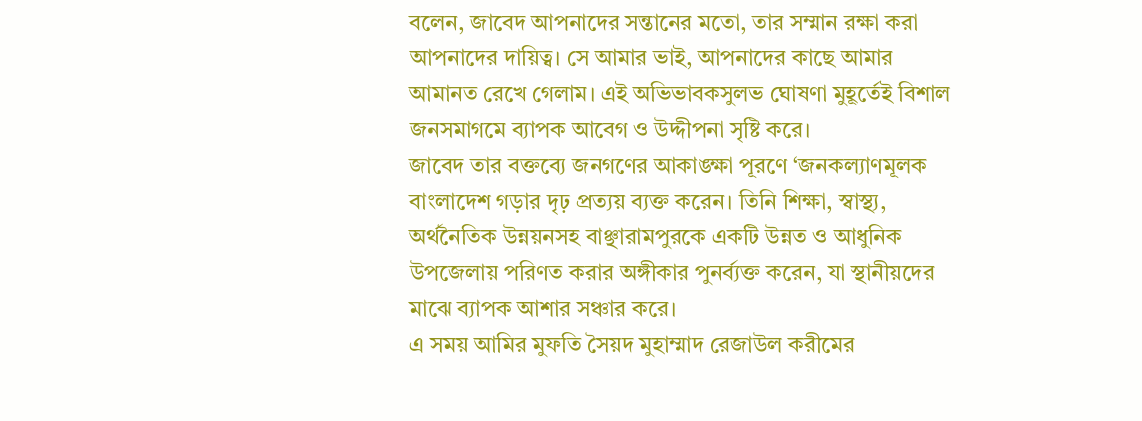বলেন, জাবেদ আপনাদের সন্তানের মতো, তার সম্মান রক্ষা করা আপনাদের দায়িত্ব। সে আমার ভাই, আপনাদের কাছে আমার আমানত রেখে গেলাম। এই অভিভাবকসুলভ ঘোষণা মুহূর্তেই বিশাল জনসমাগমে ব্যাপক আবেগ ও উদ্দীপনা সৃষ্টি করে।
জাবেদ তার বক্তব্যে জনগণের আকাঙ্ক্ষা পূরণে ‘জনকল্যাণমূলক বাংলাদেশ গড়ার দৃঢ় প্রত্যয় ব্যক্ত করেন। তিনি শিক্ষা, স্বাস্থ্য, অর্থনৈতিক উন্নয়নসহ বাঞ্ছারামপুরকে একটি উন্নত ও আধুনিক উপজেলায় পরিণত করার অঙ্গীকার পুনর্ব্যক্ত করেন, যা স্থানীয়দের মাঝে ব্যাপক আশার সঞ্চার করে।
এ সময় আমির মুফতি সৈয়দ মুহাম্মাদ রেজাউল করীমের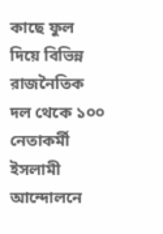কাছে ফুল দিয়ে বিভিন্ন রাজনৈতিক দল থেকে ১০০ নেতাকর্মী ইসলামী আন্দোলনে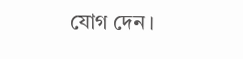যোগ দেন।